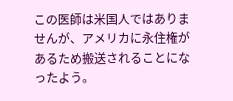この医師は米国人ではありませんが、アメリカに永住権があるため搬送されることになったよう。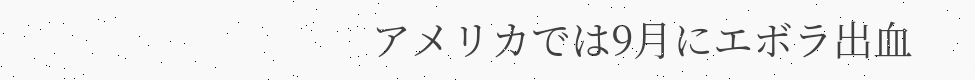アメリカでは9月にエボラ出血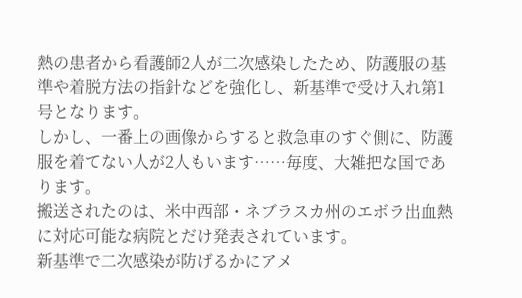熱の患者から看護師2人が二次感染したため、防護服の基準や着脱方法の指針などを強化し、新基準で受け入れ第1号となります。
しかし、一番上の画像からすると救急車のすぐ側に、防護服を着てない人が2人もいます……毎度、大雑把な国であります。
搬送されたのは、米中西部・ネブラスカ州のエボラ出血熱に対応可能な病院とだけ発表されています。
新基準で二次感染が防げるかにアメ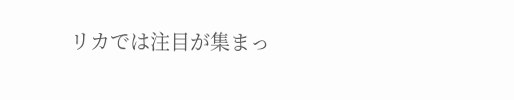リカでは注目が集まっ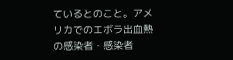ているとのこと。アメリカでのエボラ出血熱の感染者・感染者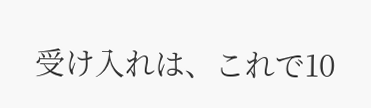受け入れは、これで10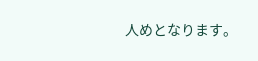人めとなります。